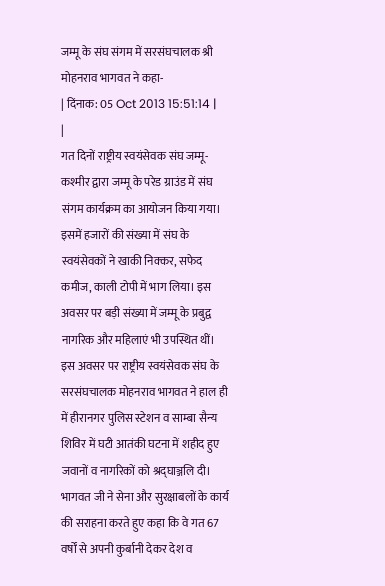जम्मू के संघ संगम में सरसंघचालक श्री मोहनराव भागवत ने कहा-
| दिंनाक: 05 Oct 2013 15:51:14 |
|
गत दिनों राष्ट्रीय स्वयंसेवक संघ जम्मू-कश्मीर द्वारा जम्मू के परेड ग्राउंड में संघ संगम कार्यक्रम का आयोजन किया गया। इसमें हजारों की संख्या में संघ के स्वयंसेवकों ने खाकी निक्कर, सफेद कमीज, काली टोपी में भाग लिया। इस अवसर पर बड़ी संख्या में जम्मू के प्रबुद्व नागरिक और महिलाएं भी उपस्थित थीं। इस अवसर पर राष्ट्रीय स्वयंसेवक संघ के सरसंघचालक मोहनराव भागवत ने हाल ही में हीरानगर पुलिस स्टेशन व साम्बा सैन्य शिविर में घटी आतंकी घटना में शहीद हुए जवानों व नागरिकों को श्रद्घाञ्जलि दी।
भागवत जी ने सेना और सुरक्षाबलों के कार्य की सराहना करते हुए कहा कि वे गत 67 वर्षों से अपनी कुर्बानी देकर देश व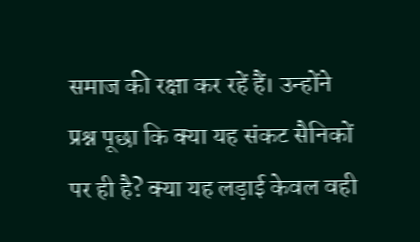समाज की रक्षा कर रहें हैं। उन्होंने प्रश्न पूछा कि क्या यह संकट सैनिकों पर ही है? क्या यह लड़ाई केवल वही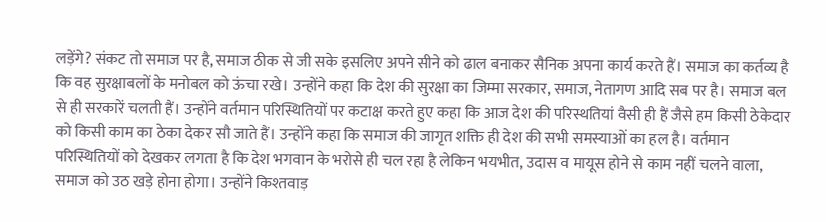लड़ेंगे? संकट तो समाज पर है, समाज ठीक से जी सके इसलिए अपने सीने को ढाल बनाकर सैनिक अपना कार्य करते हैं। समाज का कर्तव्य है कि वह सुरक्षाबलों के मनोबल को ऊंचा रखे। उन्होंने कहा कि देश की सुरक्षा का जिम्मा सरकार, समाज, नेतागण आदि सब पर है। समाज बल से ही सरकारें चलती हैं। उन्होंने वर्तमान परिस्थितियों पर कटाक्ष करते हुए कहा कि आज देश की परिस्थतियां वैसी ही हैं जैसे हम किसी ठेकेदार को किसी काम का ठेका देकर सौ जाते हैं। उन्होंने कहा कि समाज की जागृत शक्ति ही देश की सभी समस्याओं का हल है। वर्तमान परिस्थितियों को देखकर लगता है कि देश भगवान के भरोसे ही चल रहा है लेकिन भयभीत, उदास व मायूस होने से काम नहीं चलने वाला, समाज को उठ खड़े होना होगा। उन्होंने किश्तवाड़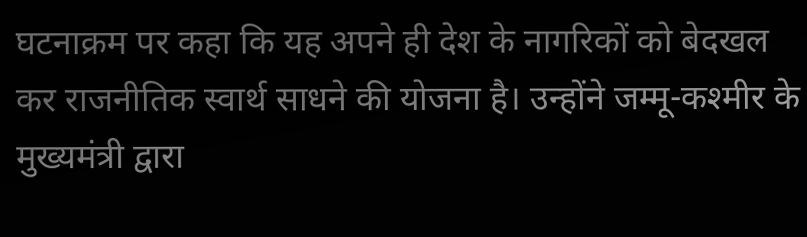घटनाक्रम पर कहा कि यह अपने ही देश के नागरिकों को बेदखल कर राजनीतिक स्वार्थ साधने की योजना है। उन्होंने जम्मू-कश्मीर के मुख्यमंत्री द्वारा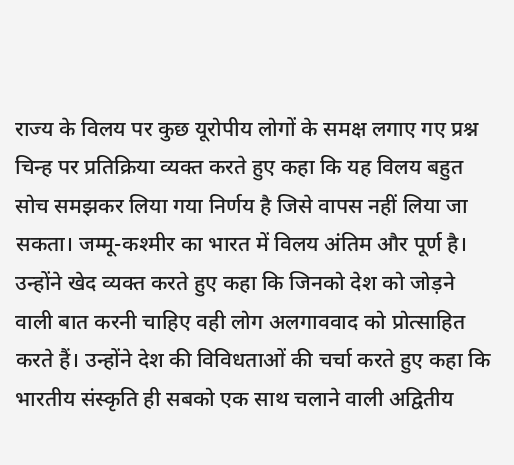राज्य के विलय पर कुछ यूरोपीय लोगों के समक्ष लगाए गए प्रश्न चिन्ह पर प्रतिक्रिया व्यक्त करते हुए कहा कि यह विलय बहुत सोच समझकर लिया गया निर्णय है जिसे वापस नहीं लिया जा सकता। जम्मू-कश्मीर का भारत में विलय अंतिम और पूर्ण है। उन्होंने खेद व्यक्त करते हुए कहा कि जिनको देश को जोड़ने वाली बात करनी चाहिए वही लोग अलगाववाद को प्रोत्साहित करते हैं। उन्होंने देश की विविधताओं की चर्चा करते हुए कहा कि भारतीय संस्कृति ही सबको एक साथ चलाने वाली अद्वितीय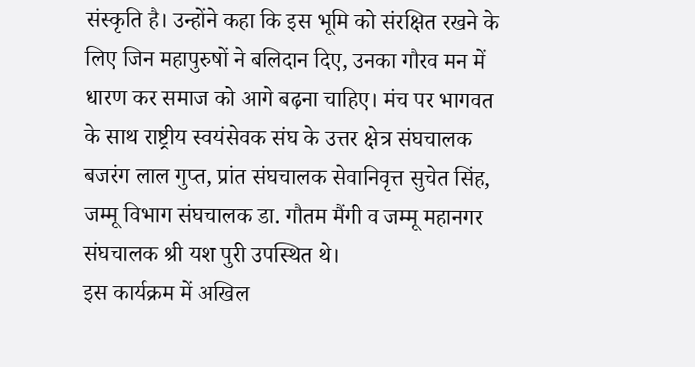संस्कृति है। उन्होंने कहा कि इस भूमि को संरक्षित रखने के लिए जिन महापुरुषों ने बलिदान दिए, उनका गौरव मन में धारण कर समाज को आगे बढ़ना चाहिए। मंच पर भागवत के साथ राष्ट्रीय स्वयंसेवक संघ के उत्तर क्षेत्र संघचालक बजरंग लाल गुप्त, प्रांत संघचालक सेवानिवृत्त सुचेत सिंह, जम्मू विभाग संघचालक डा. गौतम मैंगी व जम्मू महानगर संघचालक श्री यश पुरी उपस्थित थे।
इस कार्यक्रम में अखिल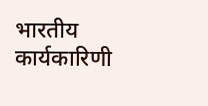भारतीय कार्यकारिणी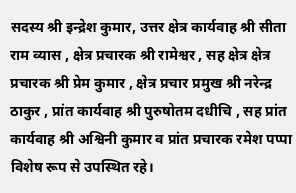सदस्य श्री इन्द्रेश कुमार, उत्तर क्षेत्र कार्यवाह श्री सीता राम व्यास , क्षेत्र प्रचारक श्री रामेश्वर , सह क्षेत्र क्षेत्र प्रचारक श्री प्रेम कुमार , क्षेत्र प्रचार प्रमुख श्री नरेन्द्र ठाकुर , प्रांत कार्यवाह श्री पुरुषोतम दधीचि , सह प्रांत कार्यवाह श्री अश्विनी कुमार व प्रांत प्रचारक रमेश पप्पा विशेष रूप से उपस्थित रहे।